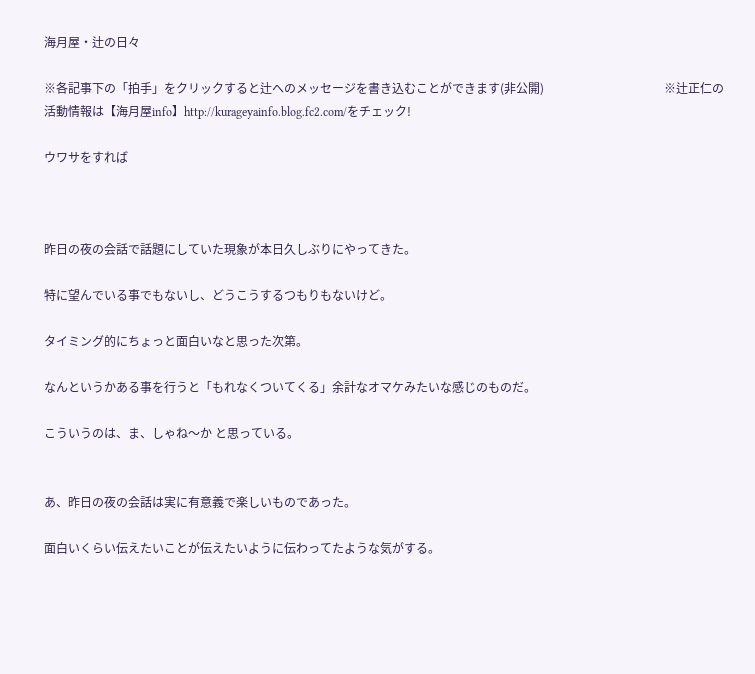海月屋・辻の日々

※各記事下の「拍手」をクリックすると辻へのメッセージを書き込むことができます(非公開)                                        ※辻正仁の活動情報は【海月屋info】http://kurageyainfo.blog.fc2.com/をチェック!

ウワサをすれば



昨日の夜の会話で話題にしていた現象が本日久しぶりにやってきた。

特に望んでいる事でもないし、どうこうするつもりもないけど。

タイミング的にちょっと面白いなと思った次第。

なんというかある事を行うと「もれなくついてくる」余計なオマケみたいな感じのものだ。

こういうのは、ま、しゃね〜か と思っている。


あ、昨日の夜の会話は実に有意義で楽しいものであった。

面白いくらい伝えたいことが伝えたいように伝わってたような気がする。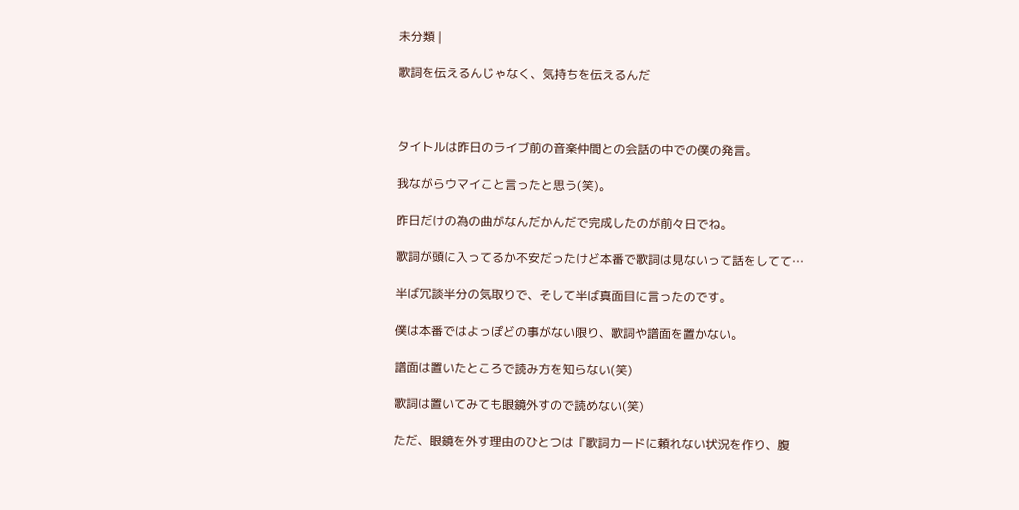未分類 |

歌詞を伝えるんじゃなく、気持ちを伝えるんだ



タイトルは昨日のライブ前の音楽仲間との会話の中での僕の発言。

我ながらウマイこと言ったと思う(笑)。

昨日だけの為の曲がなんだかんだで完成したのが前々日でね。

歌詞が頭に入ってるか不安だったけど本番で歌詞は見ないって話をしてて…

半ば冗談半分の気取りで、そして半ば真面目に言ったのです。

僕は本番ではよっぽどの事がない限り、歌詞や譜面を置かない。

譜面は置いたところで読み方を知らない(笑)

歌詞は置いてみても眼鏡外すので読めない(笑)

ただ、眼鏡を外す理由のひとつは『歌詞カードに頼れない状況を作り、腹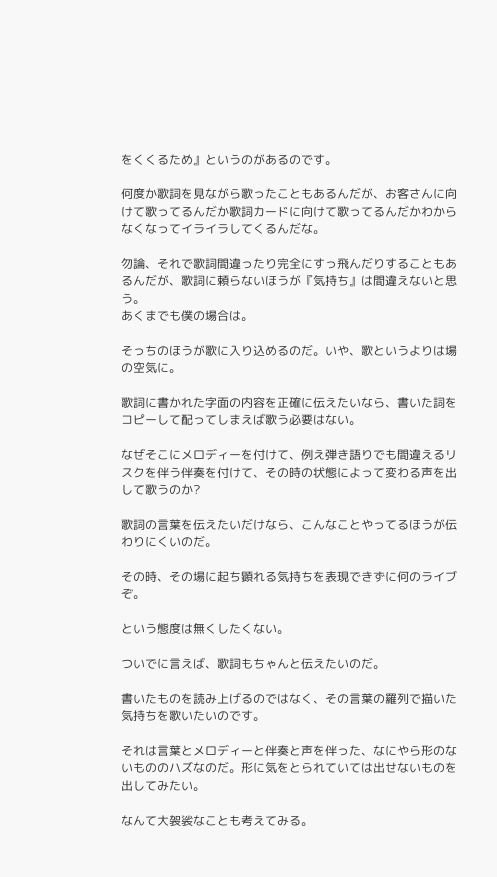をくくるため』というのがあるのです。

何度か歌詞を見ながら歌ったこともあるんだが、お客さんに向けて歌ってるんだか歌詞カードに向けて歌ってるんだかわからなくなってイライラしてくるんだな。

勿論、それで歌詞間違ったり完全にすっ飛んだりすることもあるんだが、歌詞に頼らないほうが『気持ち』は間違えないと思う。
あくまでも僕の場合は。

そっちのほうが歌に入り込めるのだ。いや、歌というよりは場の空気に。

歌詞に書かれた字面の内容を正確に伝えたいなら、書いた詞をコピーして配ってしまえば歌う必要はない。

なぜそこにメロディーを付けて、例え弾き語りでも間違えるリスクを伴う伴奏を付けて、その時の状態によって変わる声を出して歌うのか?

歌詞の言葉を伝えたいだけなら、こんなことやってるほうが伝わりにくいのだ。

その時、その場に起ち顕れる気持ちを表現できずに何のライブぞ。

という態度は無くしたくない。

ついでに言えば、歌詞もちゃんと伝えたいのだ。

書いたものを読み上げるのではなく、その言葉の羅列で描いた気持ちを歌いたいのです。

それは言葉とメロディーと伴奏と声を伴った、なにやら形のないもののハズなのだ。形に気をとられていては出せないものを出してみたい。

なんて大袈裟なことも考えてみる。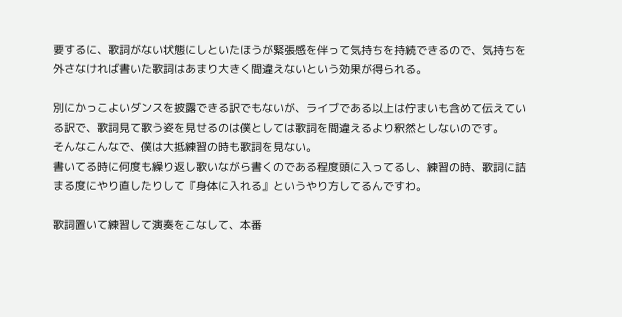要するに、歌詞がない状態にしといたほうが緊張感を伴って気持ちを持続できるので、気持ちを外さなければ書いた歌詞はあまり大きく間違えないという効果が得られる。

別にかっこよいダンスを披露できる訳でもないが、ライブである以上は佇まいも含めて伝えている訳で、歌詞見て歌う姿を見せるのは僕としては歌詞を間違えるより釈然としないのです。
そんなこんなで、僕は大抵練習の時も歌詞を見ない。
書いてる時に何度も繰り返し歌いながら書くのである程度頭に入ってるし、練習の時、歌詞に詰まる度にやり直したりして『身体に入れる』というやり方してるんですわ。

歌詞置いて練習して演奏をこなして、本番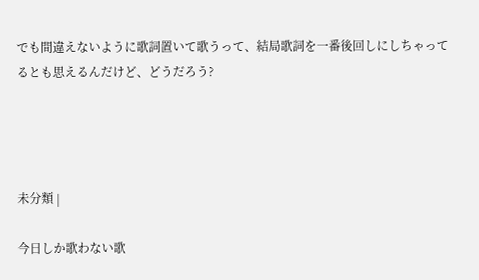でも間違えないように歌詞置いて歌うって、結局歌詞を一番後回しにしちゃってるとも思えるんだけど、どうだろう?




未分類 |

今日しか歌わない歌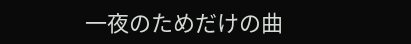一夜のためだけの曲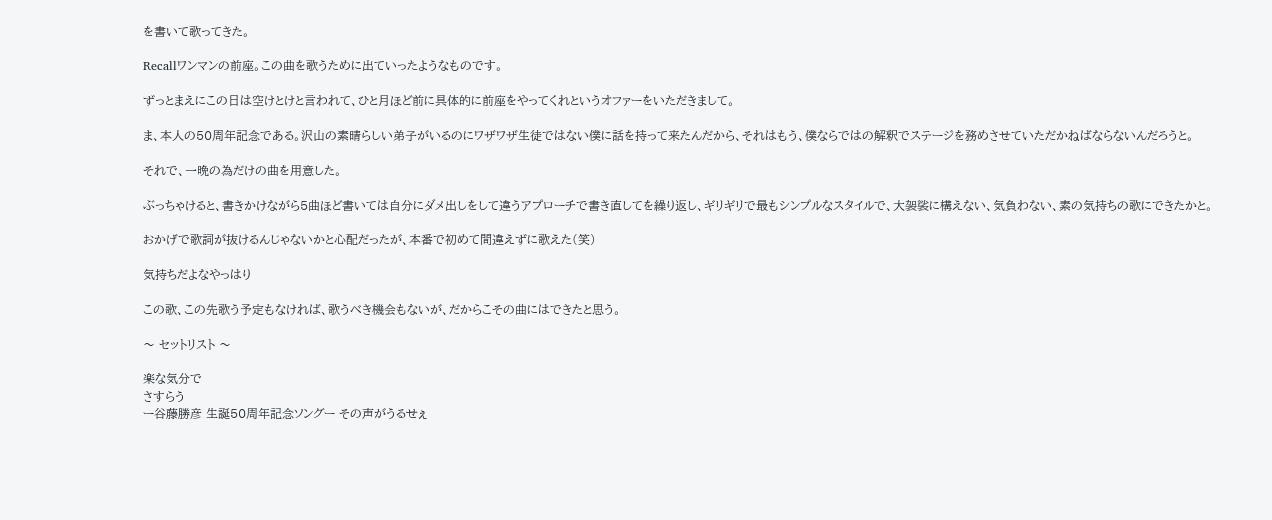を書いて歌ってきた。

Recallワンマンの前座。この曲を歌うために出ていったようなものです。

ずっとまえにこの日は空けとけと言われて、ひと月ほど前に具体的に前座をやってくれというオファーをいただきまして。

ま、本人の50周年記念である。沢山の素晴らしい弟子がいるのにワザワザ生徒ではない僕に話を持って来たんだから、それはもう、僕ならではの解釈でステージを務めさせていただかねばならないんだろうと。

それで、一晩の為だけの曲を用意した。

ぶっちゃけると、書きかけながら5曲ほど書いては自分にダメ出しをして違うアプローチで書き直してを繰り返し、ギリギリで最もシンプルなスタイルで、大袈裟に構えない、気負わない、素の気持ちの歌にできたかと。

おかげで歌詞が抜けるんじゃないかと心配だったが、本番で初めて間違えずに歌えた(笑)

気持ちだよなやっはり

この歌、この先歌う予定もなければ、歌うべき機会もないが、だからこその曲にはできたと思う。

〜 セットリスト 〜

楽な気分で
さすらう
ー谷藤勝彦 生誕50周年記念ソングー その声がうるせぇ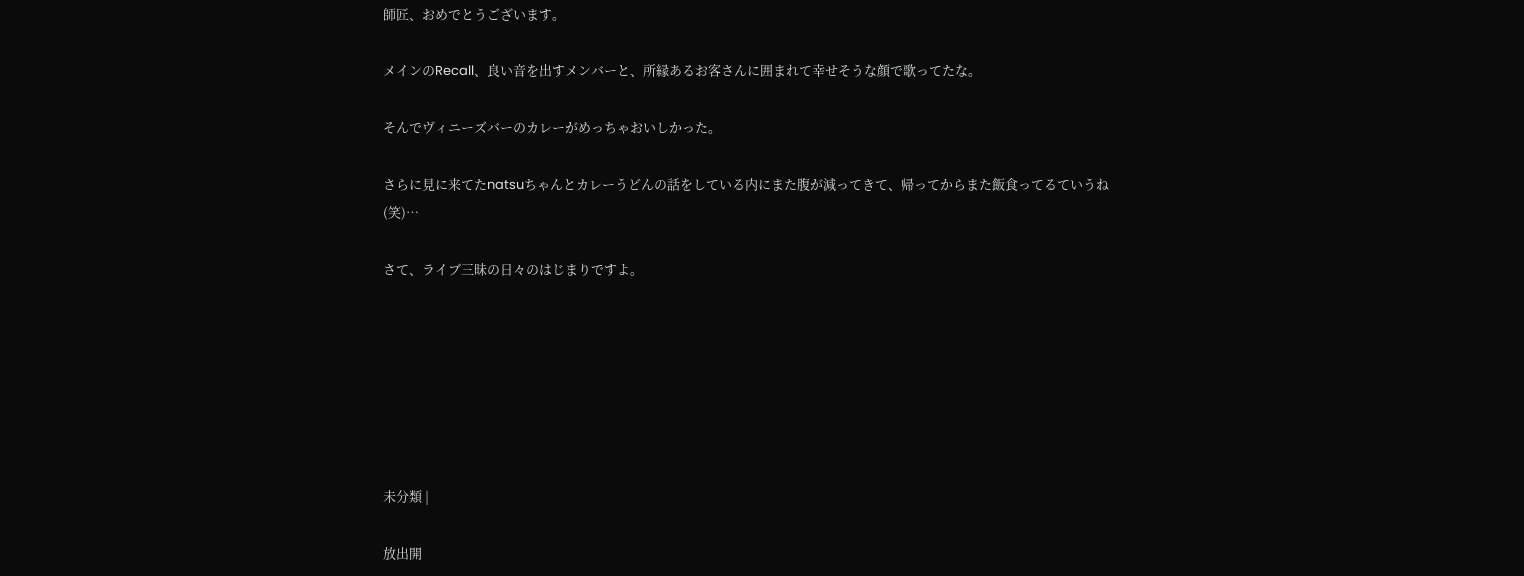師匠、おめでとうございます。

メインのRecall、良い音を出すメンバーと、所縁あるお客さんに囲まれて幸せそうな顔で歌ってたな。

そんでヴィニーズバーのカレーがめっちゃおいしかった。

さらに見に来てたnatsuちゃんとカレーうどんの話をしている内にまた腹が減ってきて、帰ってからまた飯食ってるていうね(笑)…

さて、ライブ三昧の日々のはじまりですよ。







未分類 |

放出開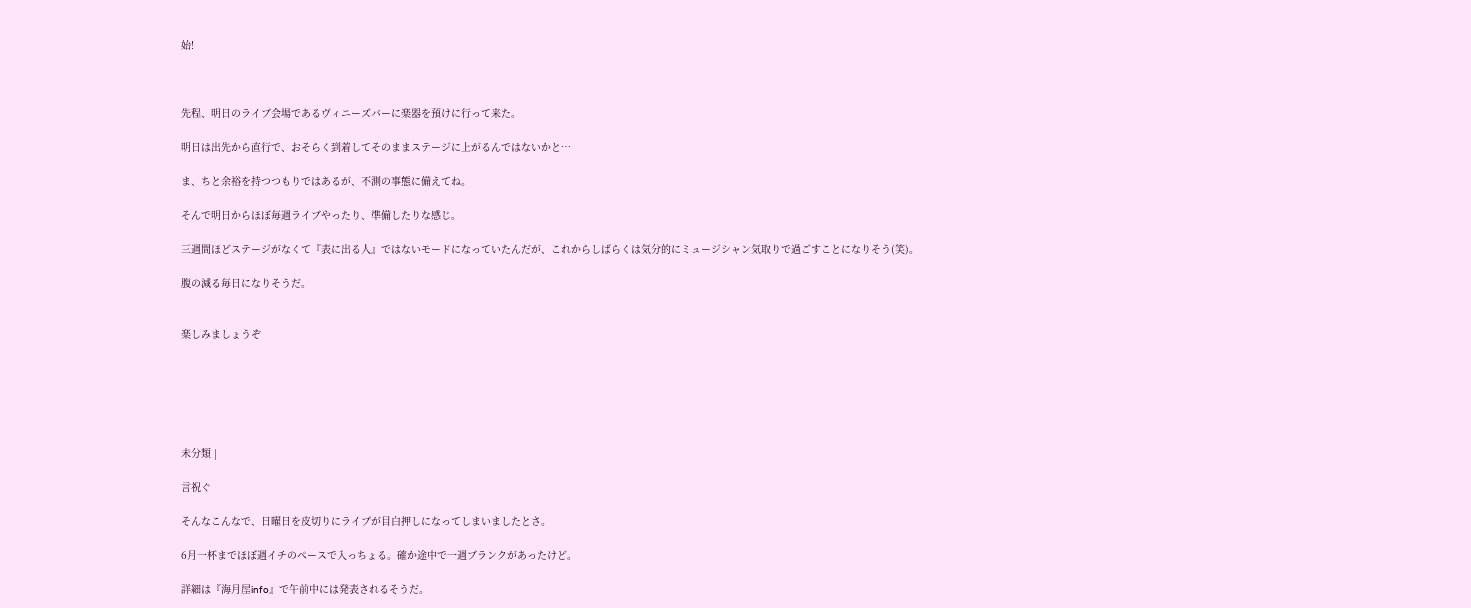始!



先程、明日のライブ会場であるヴィニーズバーに楽器を預けに行って来た。

明日は出先から直行で、おそらく到着してそのままステージに上がるんではないかと…

ま、ちと余裕を持つつもりではあるが、不測の事態に備えてね。

そんで明日からほぼ毎週ライブやったり、準備したりな感じ。

三週間ほどステージがなくて『表に出る人』ではないモードになっていたんだが、これからしばらくは気分的にミュージシャン気取りで過ごすことになりそう(笑)。

腹の減る毎日になりそうだ。


楽しみましょうぞ






未分類 |

言祝ぐ

そんなこんなで、日曜日を皮切りにライブが目白押しになってしまいましたとさ。

6月一杯までほぼ週イチのペースで入っちょる。確か途中で一週ブランクがあったけど。

詳細は『海月屋info』で午前中には発表されるそうだ。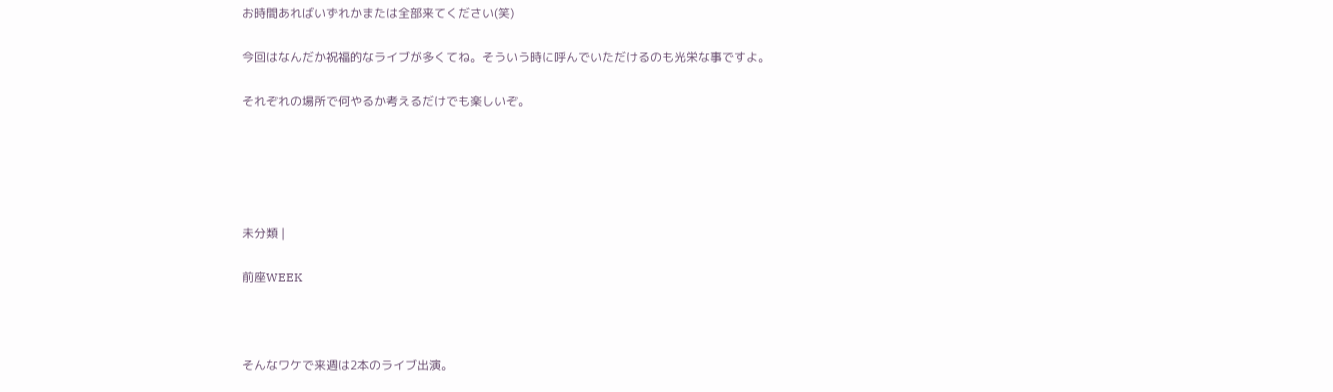お時間あればいずれかまたは全部来てください(笑)

今回はなんだか祝福的なライブが多くてね。そういう時に呼んでいただけるのも光栄な事ですよ。

それぞれの場所で何やるか考えるだけでも楽しいぞ。





未分類 |

前座WEEK



そんなワケで来週は2本のライブ出演。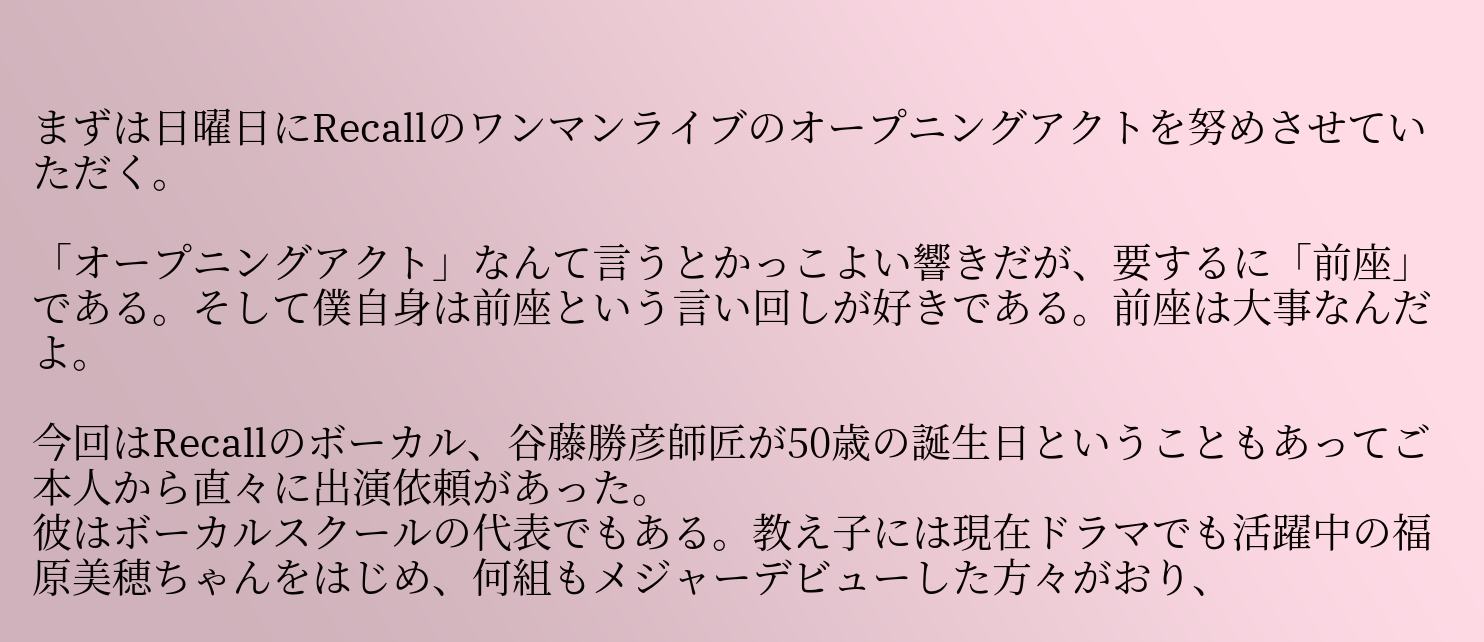まずは日曜日にRecallのワンマンライブのオープニングアクトを努めさせていただく。

「オープニングアクト」なんて言うとかっこよい響きだが、要するに「前座」である。そして僕自身は前座という言い回しが好きである。前座は大事なんだよ。

今回はRecallのボーカル、谷藤勝彦師匠が50歳の誕生日ということもあってご本人から直々に出演依頼があった。
彼はボーカルスクールの代表でもある。教え子には現在ドラマでも活躍中の福原美穂ちゃんをはじめ、何組もメジャーデビューした方々がおり、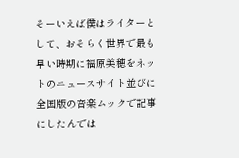そーいえば僕はライターとして、おそらく世界で最も早い時期に福原美穂をネットのニュースサイト並びに全国版の音楽ムックで記事にしたんでは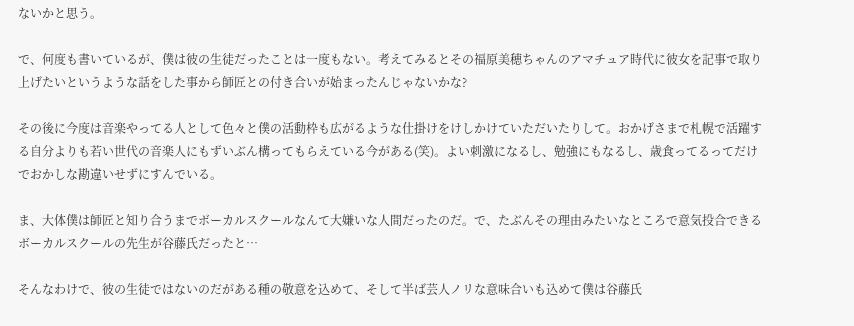ないかと思う。

で、何度も書いているが、僕は彼の生徒だったことは一度もない。考えてみるとその福原美穂ちゃんのアマチュア時代に彼女を記事で取り上げたいというような話をした事から師匠との付き合いが始まったんじゃないかな?

その後に今度は音楽やってる人として色々と僕の活動枠も広がるような仕掛けをけしかけていただいたりして。おかげさまで札幌で活躍する自分よりも若い世代の音楽人にもずいぶん構ってもらえている今がある(笑)。よい刺激になるし、勉強にもなるし、歳食ってるってだけでおかしな勘違いせずにすんでいる。

ま、大体僕は師匠と知り合うまでボーカルスクールなんて大嫌いな人間だったのだ。で、たぶんその理由みたいなところで意気投合できるボーカルスクールの先生が谷藤氏だったと…

そんなわけで、彼の生徒ではないのだがある種の敬意を込めて、そして半ば芸人ノリな意味合いも込めて僕は谷藤氏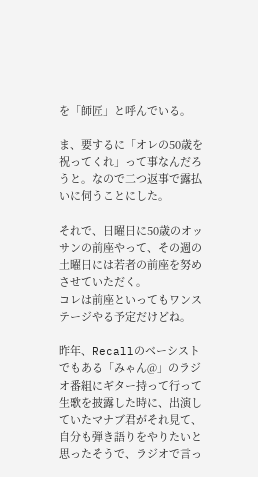を「師匠」と呼んでいる。

ま、要するに「オレの50歳を祝ってくれ」って事なんだろうと。なので二つ返事で露払いに伺うことにした。

それで、日曜日に50歳のオッサンの前座やって、その週の土曜日には若者の前座を努めさせていただく。
コレは前座といってもワンステージやる予定だけどね。

昨年、Recallのベーシストでもある「みゃん@」のラジオ番組にギター持って行って生歌を披露した時に、出演していたマナブ君がそれ見て、自分も弾き語りをやりたいと思ったそうで、ラジオで言っ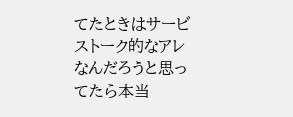てたときはサービストーク的なアレなんだろうと思ってたら本当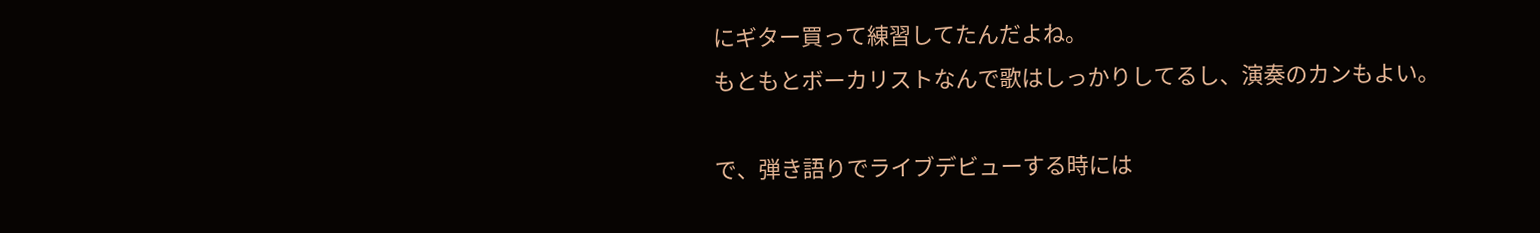にギター買って練習してたんだよね。
もともとボーカリストなんで歌はしっかりしてるし、演奏のカンもよい。

で、弾き語りでライブデビューする時には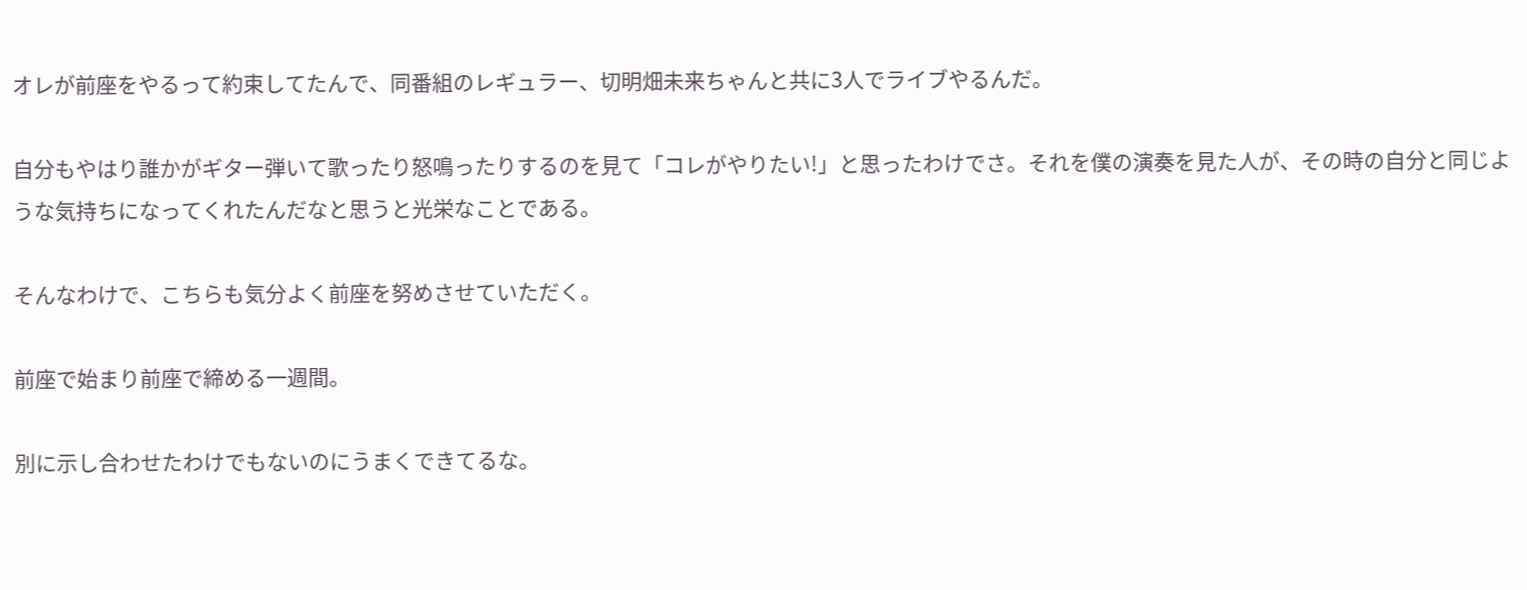オレが前座をやるって約束してたんで、同番組のレギュラー、切明畑未来ちゃんと共に3人でライブやるんだ。

自分もやはり誰かがギター弾いて歌ったり怒鳴ったりするのを見て「コレがやりたい!」と思ったわけでさ。それを僕の演奏を見た人が、その時の自分と同じような気持ちになってくれたんだなと思うと光栄なことである。

そんなわけで、こちらも気分よく前座を努めさせていただく。

前座で始まり前座で締める一週間。

別に示し合わせたわけでもないのにうまくできてるな。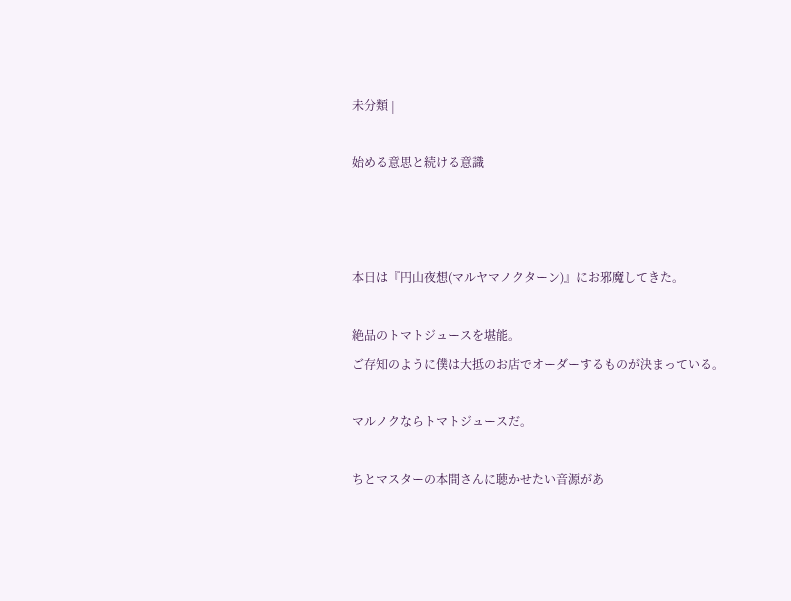未分類 |

始める意思と続ける意識



本日は『円山夜想(マルヤマノクターン)』にお邪魔してきた。

絶品のトマトジュースを堪能。
ご存知のように僕は大抵のお店でオーダーするものが決まっている。

マルノクならトマトジュースだ。

ちとマスターの本間さんに聴かせたい音源があ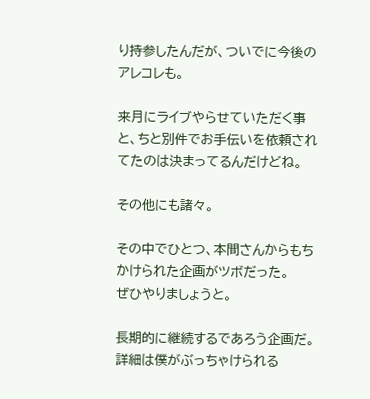り持参したんだが、ついでに今後のアレコレも。

来月にライブやらせていただく事と、ちと別件でお手伝いを依頼されてたのは決まってるんだけどね。

その他にも諸々。

その中でひとつ、本間さんからもちかけられた企画がツボだった。
ぜひやりましょうと。

長期的に継続するであろう企画だ。詳細は僕がぶっちゃけられる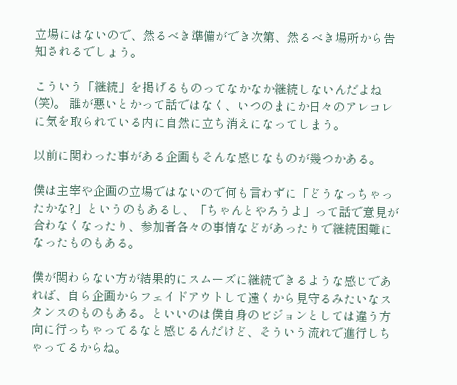立場にはないので、然るべき準備ができ次第、然るべき場所から告知されるでしょう。

こういう「継続」を掲げるものってなかなか継続しないんだよね(笑)。 誰が悪いとかって話ではなく、いつのまにか日々のアレコレに気を取られている内に自然に立ち消えになってしまう。

以前に関わった事がある企画もそんな感じなものが幾つかある。

僕は主宰や企画の立場ではないので何も言わずに「どうなっちゃったかな?」というのもあるし、「ちゃんとやろうよ」って話で意見が合わなくなったり、参加者各々の事情などがあったりで継続困難になったものもある。

僕が関わらない方が結果的にスムーズに継続できるような感じであれば、自ら企画からフェイドアウトして遠くから見守るみたいなスタンスのものもある。といいのは僕自身のビジョンとしては違う方向に行っちゃってるなと感じるんだけど、そういう流れで進行しちゃってるからね。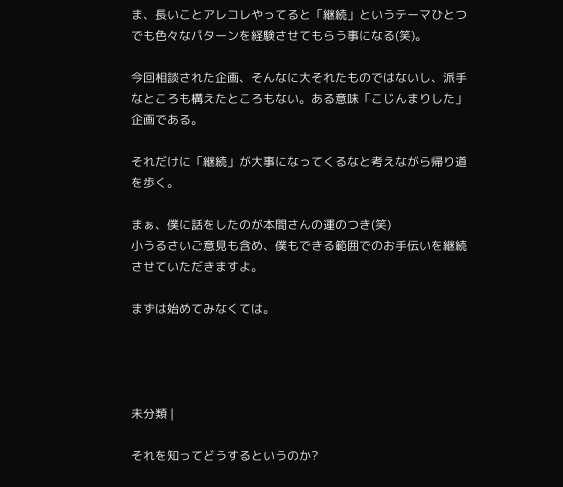ま、長いことアレコレやってると「継続」というテーマひとつでも色々なパターンを経験させてもらう事になる(笑)。

今回相談された企画、そんなに大それたものではないし、派手なところも構えたところもない。ある意味「こじんまりした」企画である。

それだけに「継続」が大事になってくるなと考えながら帰り道を歩く。

まぁ、僕に話をしたのが本間さんの運のつき(笑)
小うるさいご意見も含め、僕もできる範囲でのお手伝いを継続させていただきますよ。

まずは始めてみなくては。




未分類 |

それを知ってどうするというのか?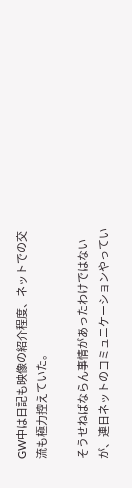GW中は日記も映像の紹介程度、ネットでの交流も極力控えていた。

そうせねばならん事情があったわけではないが、連日ネットのコミュニケーションやってい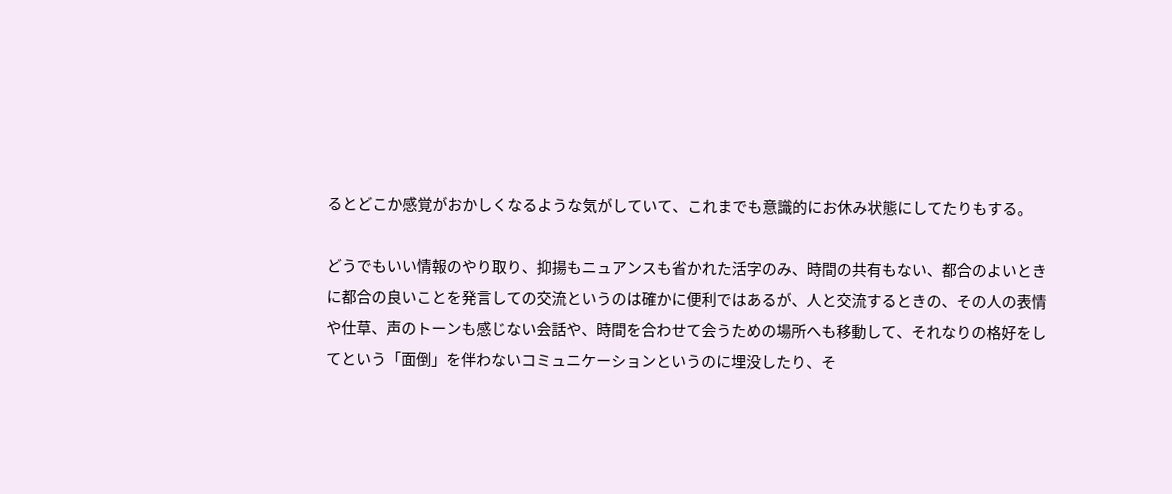るとどこか感覚がおかしくなるような気がしていて、これまでも意識的にお休み状態にしてたりもする。

どうでもいい情報のやり取り、抑揚もニュアンスも省かれた活字のみ、時間の共有もない、都合のよいときに都合の良いことを発言しての交流というのは確かに便利ではあるが、人と交流するときの、その人の表情や仕草、声のトーンも感じない会話や、時間を合わせて会うための場所へも移動して、それなりの格好をしてという「面倒」を伴わないコミュニケーションというのに埋没したり、そ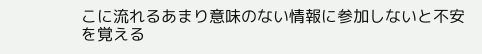こに流れるあまり意味のない情報に参加しないと不安を覚える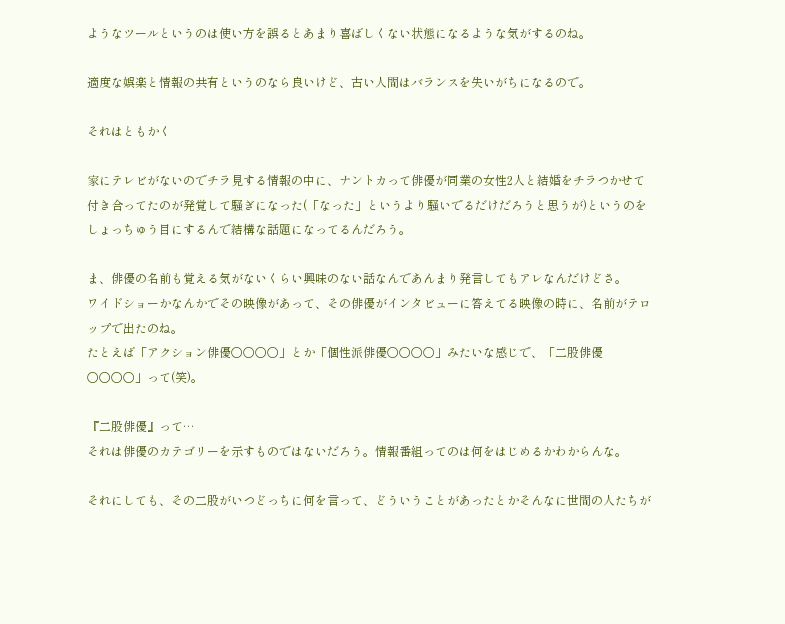ようなツールというのは使い方を誤るとあまり喜ばしくない状態になるような気がするのね。

適度な娯楽と情報の共有というのなら良いけど、古い人間はバランスを失いがちになるので。

それはともかく

家にテレビがないのでチラ見する情報の中に、ナントカって俳優が同業の女性2人と結婚をチラつかせて付き合ってたのが発覚して騒ぎになった(「なった」というより騒いでるだけだろうと思うが)というのをしょっちゅう目にするんで結構な話題になってるんだろう。

ま、俳優の名前も覚える気がないくらい興味のない話なんであんまり発言してもアレなんだけどさ。
ワイドショーかなんかでその映像があって、その俳優がインタビューに答えてる映像の時に、名前がテロップで出たのね。
たとえば「アクション俳優○○○○」とか「個性派俳優○○○○」みたいな感じで、「二股俳優○○○○」って(笑)。

『二股俳優』って…
それは俳優のカテゴリーを示すものではないだろう。情報番組ってのは何をはじめるかわからんな。

それにしても、その二股がいつどっちに何を言って、どういうことがあったとかそんなに世間の人たちが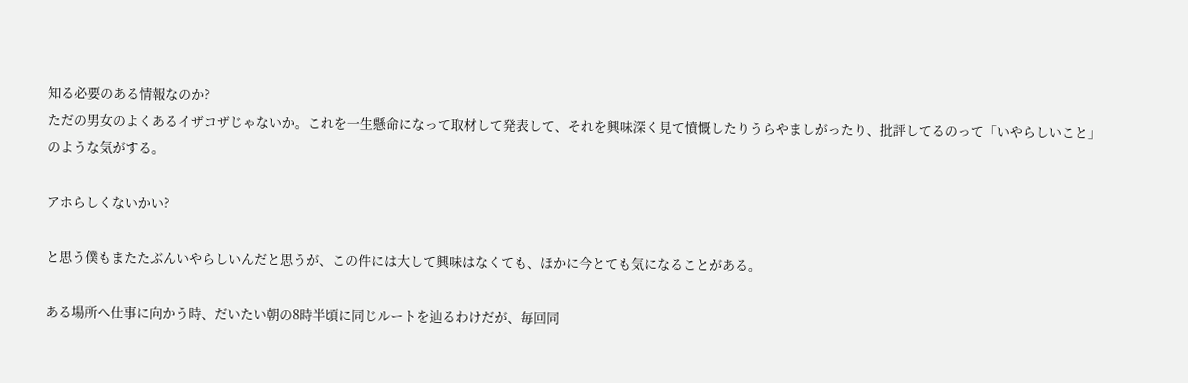知る必要のある情報なのか?
ただの男女のよくあるイザコザじゃないか。これを一生懸命になって取材して発表して、それを興味深く見て憤慨したりうらやましがったり、批評してるのって「いやらしいこと」のような気がする。

アホらしくないかい?

と思う僕もまたたぶんいやらしいんだと思うが、この件には大して興味はなくても、ほかに今とても気になることがある。

ある場所へ仕事に向かう時、だいたい朝の8時半頃に同じルートを辿るわけだが、毎回同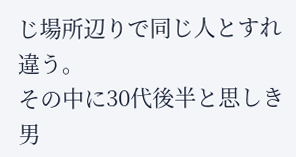じ場所辺りで同じ人とすれ違う。
その中に30代後半と思しき男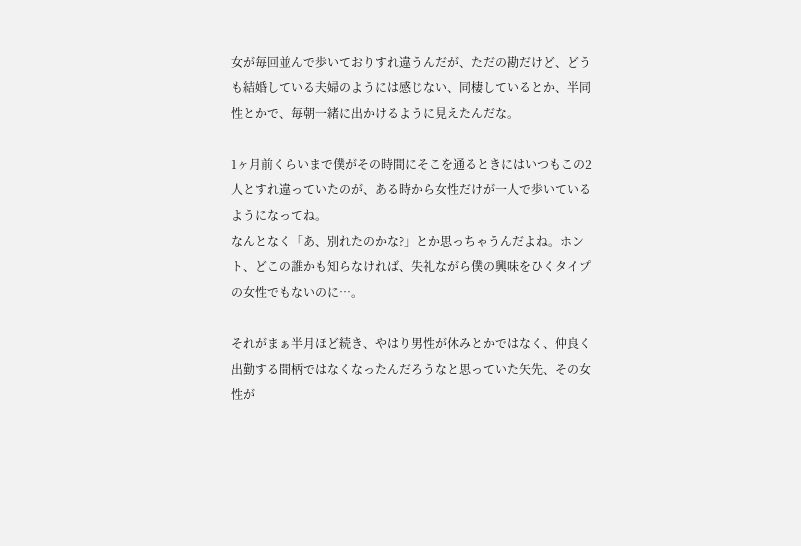女が毎回並んで歩いておりすれ違うんだが、ただの勘だけど、どうも結婚している夫婦のようには感じない、同棲しているとか、半同性とかで、毎朝一緒に出かけるように見えたんだな。

1ヶ月前くらいまで僕がその時間にそこを通るときにはいつもこの2人とすれ違っていたのが、ある時から女性だけが一人で歩いているようになってね。
なんとなく「あ、別れたのかな?」とか思っちゃうんだよね。ホント、どこの誰かも知らなければ、失礼ながら僕の興味をひくタイプの女性でもないのに…。

それがまぁ半月ほど続き、やはり男性が休みとかではなく、仲良く出勤する間柄ではなくなったんだろうなと思っていた矢先、その女性が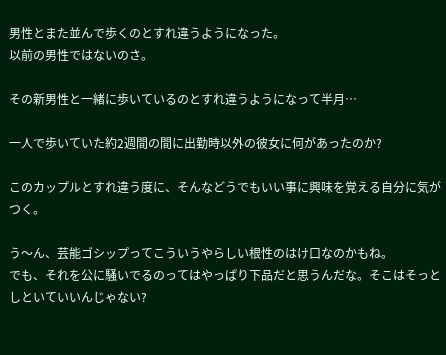男性とまた並んで歩くのとすれ違うようになった。
以前の男性ではないのさ。

その新男性と一緒に歩いているのとすれ違うようになって半月…

一人で歩いていた約2週間の間に出勤時以外の彼女に何があったのか?

このカップルとすれ違う度に、そんなどうでもいい事に興味を覚える自分に気がつく。

う〜ん、芸能ゴシップってこういうやらしい根性のはけ口なのかもね。
でも、それを公に騒いでるのってはやっぱり下品だと思うんだな。そこはそっとしといていいんじゃない?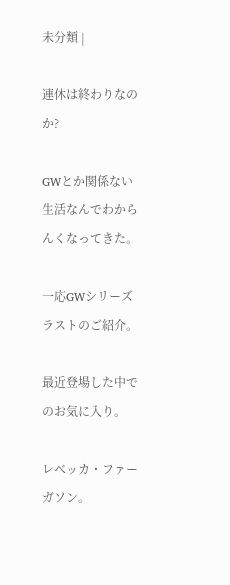未分類 |

連休は終わりなのか?

GWとか関係ない生活なんでわからんくなってきた。

一応GWシリーズラストのご紹介。

最近登場した中でのお気に入り。

レベッカ・ファーガソン。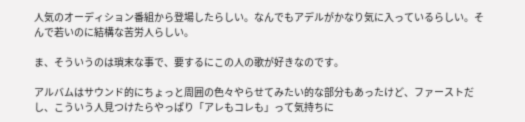人気のオーディション番組から登場したらしい。なんでもアデルがかなり気に入っているらしい。そんで若いのに結構な苦労人らしい。

ま、そういうのは瑣末な事で、要するにこの人の歌が好きなのです。

アルバムはサウンド的にちょっと周囲の色々やらせてみたい的な部分もあったけど、ファーストだし、こういう人見つけたらやっぱり「アレもコレも」って気持ちに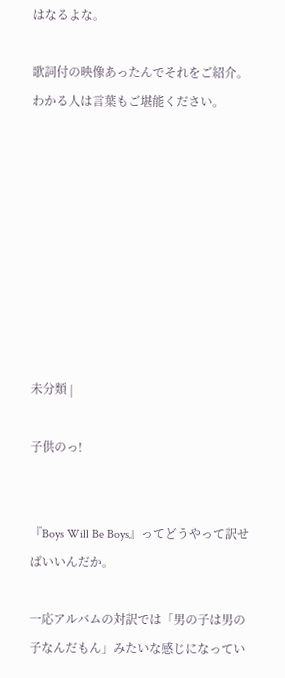はなるよな。

歌詞付の映像あったんでそれをご紹介。わかる人は言葉もご堪能ください。









未分類 |

子供のっ!


『Boys Will Be Boys』ってどうやって訳せばいいんだか。

一応アルバムの対訳では「男の子は男の子なんだもん」みたいな感じになってい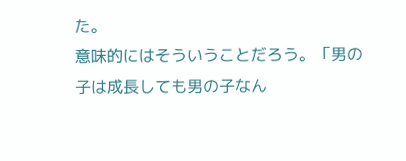た。
意味的にはそういうことだろう。「男の子は成長しても男の子なん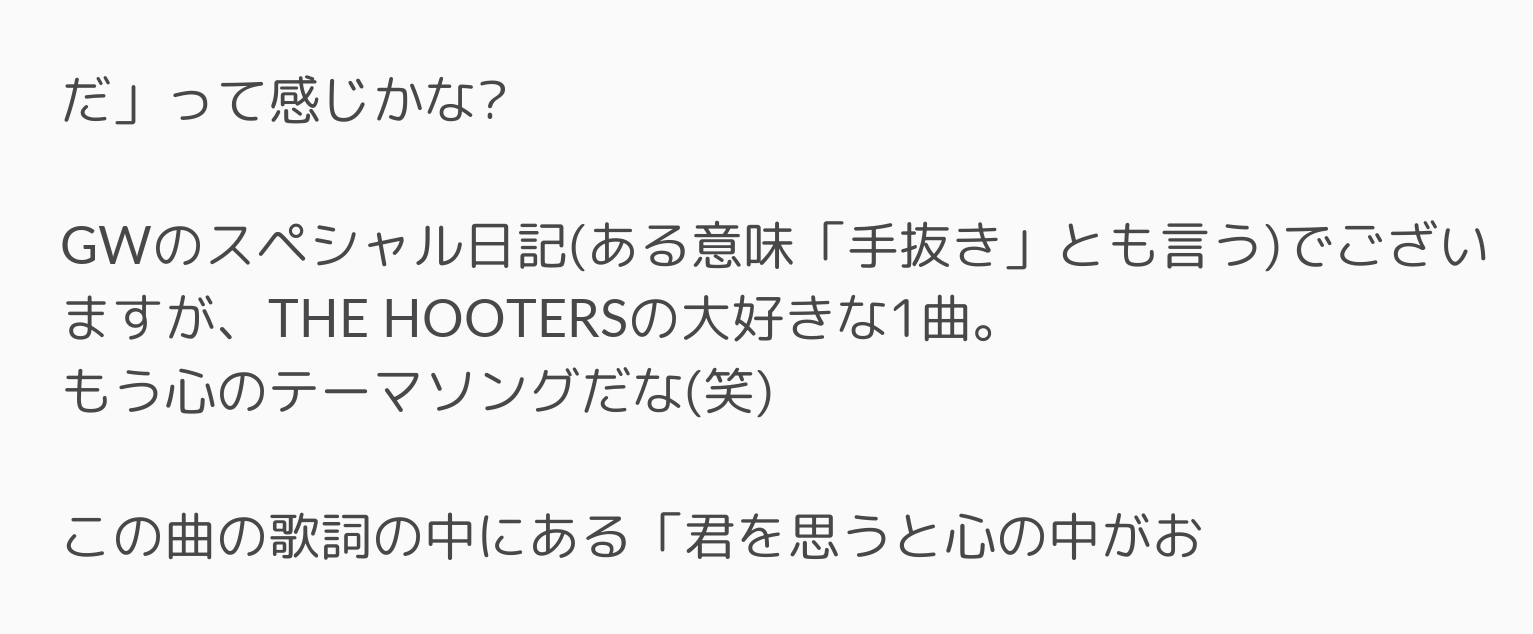だ」って感じかな?

GWのスペシャル日記(ある意味「手抜き」とも言う)でございますが、THE HOOTERSの大好きな1曲。
もう心のテーマソングだな(笑)

この曲の歌詞の中にある「君を思うと心の中がお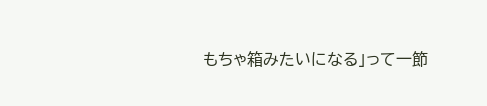もちゃ箱みたいになる」って一節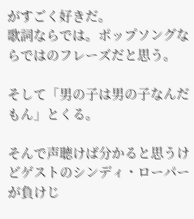がすごく好きだ。
歌詞ならでは。ポップソングならではのフレーズだと思う。

そして「男の子は男の子なんだもん」とくる。

そんで声聴けば分かると思うけどゲストのシンディ・ローパーが負けじ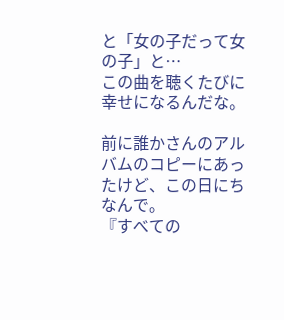と「女の子だって女の子」と…
この曲を聴くたびに幸せになるんだな。

前に誰かさんのアルバムのコピーにあったけど、この日にちなんで。
『すべての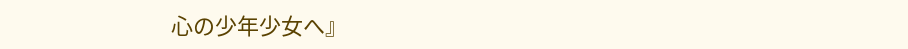心の少年少女へ』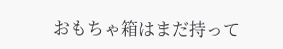おもちゃ箱はまだ持って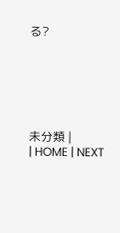る?






未分類 |
| HOME | NEXT